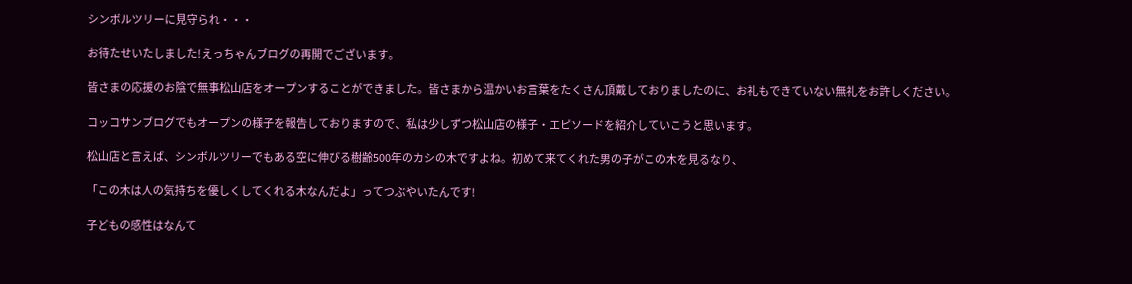シンボルツリーに見守られ・・・

お待たせいたしました!えっちゃんブログの再開でございます。

皆さまの応援のお陰で無事松山店をオープンすることができました。皆さまから温かいお言葉をたくさん頂戴しておりましたのに、お礼もできていない無礼をお許しください。

コッコサンブログでもオープンの様子を報告しておりますので、私は少しずつ松山店の様子・エピソードを紹介していこうと思います。

松山店と言えば、シンボルツリーでもある空に伸びる樹齢500年のカシの木ですよね。初めて来てくれた男の子がこの木を見るなり、

「この木は人の気持ちを優しくしてくれる木なんだよ」ってつぶやいたんです!

子どもの感性はなんて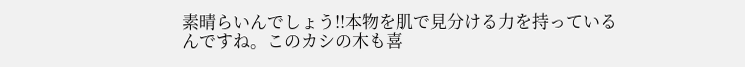素晴らいんでしょう!!本物を肌で見分ける力を持っているんですね。このカシの木も喜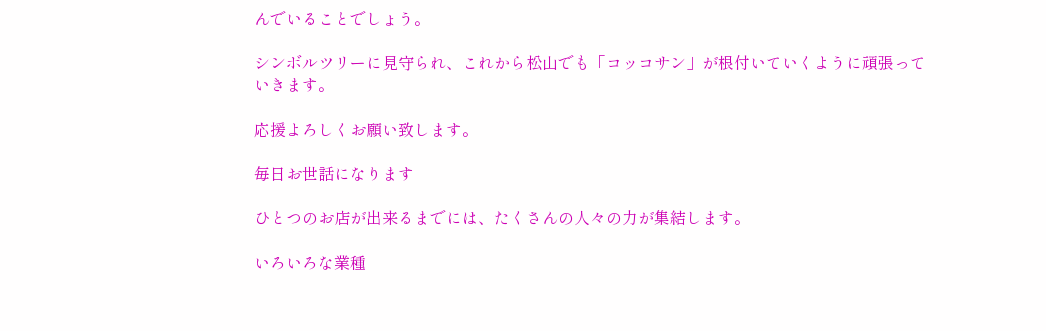んでいることでしょう。

シンボルツリーに見守られ、これから松山でも「コッコサン」が根付いていくように頑張っていきます。

応援よろしくお願い致します。

毎日お世話になります

ひとつのお店が出来るまでには、たくさんの人々の力が集結します。

いろいろな業種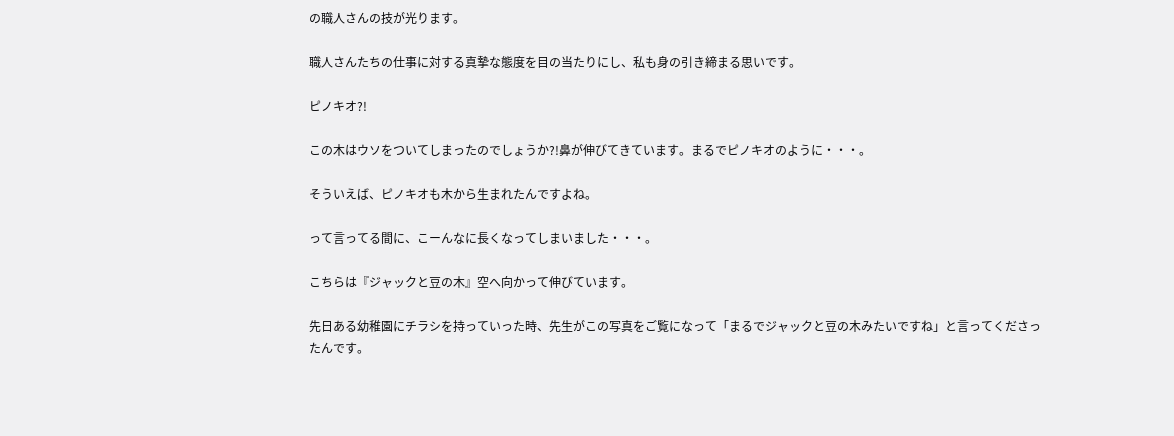の職人さんの技が光ります。

職人さんたちの仕事に対する真摯な態度を目の当たりにし、私も身の引き締まる思いです。

ピノキオ?!

この木はウソをついてしまったのでしょうか?!鼻が伸びてきています。まるでピノキオのように・・・。

そういえば、ピノキオも木から生まれたんですよね。

って言ってる間に、こーんなに長くなってしまいました・・・。

こちらは『ジャックと豆の木』空へ向かって伸びています。

先日ある幼稚園にチラシを持っていった時、先生がこの写真をご覧になって「まるでジャックと豆の木みたいですね」と言ってくださったんです。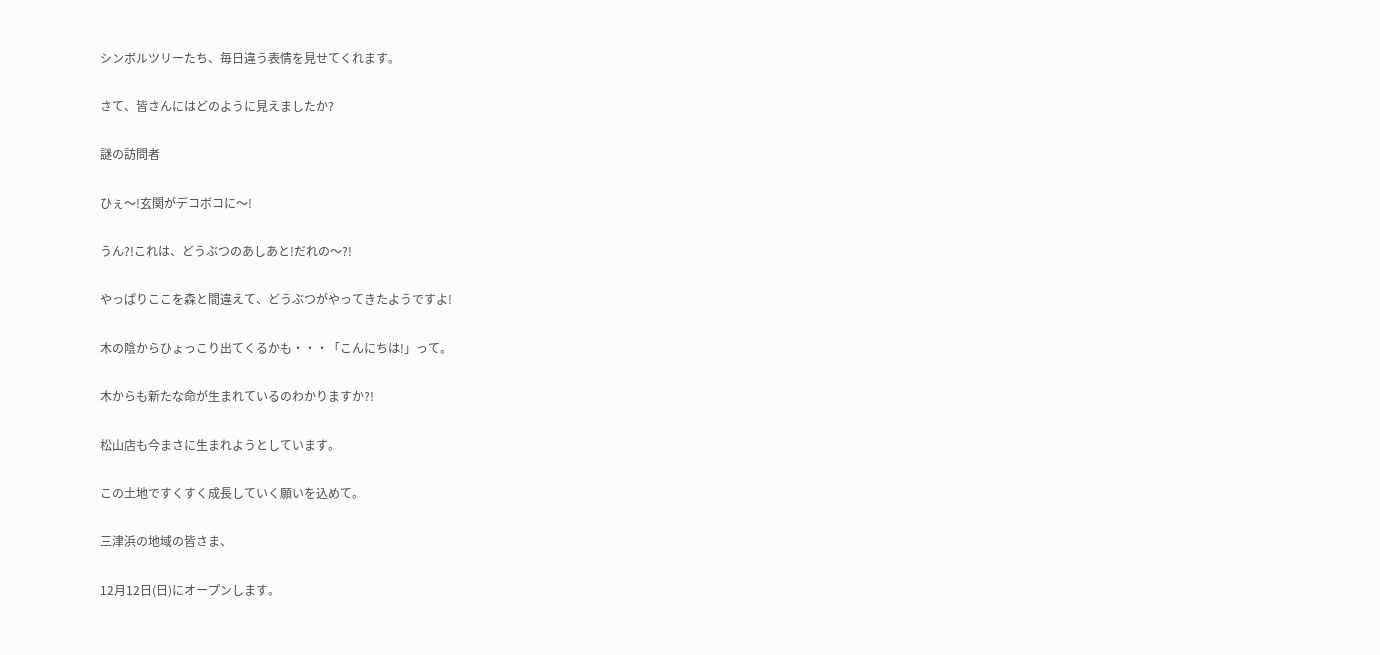シンボルツリーたち、毎日違う表情を見せてくれます。

さて、皆さんにはどのように見えましたか?

謎の訪問者

ひぇ〜!玄関がデコボコに〜!

うん?!これは、どうぶつのあしあと!だれの〜?!

やっぱりここを森と間違えて、どうぶつがやってきたようですよ!

木の陰からひょっこり出てくるかも・・・「こんにちは!」って。

木からも新たな命が生まれているのわかりますか?!

松山店も今まさに生まれようとしています。

この土地ですくすく成長していく願いを込めて。

三津浜の地域の皆さま、

12月12日(日)にオープンします。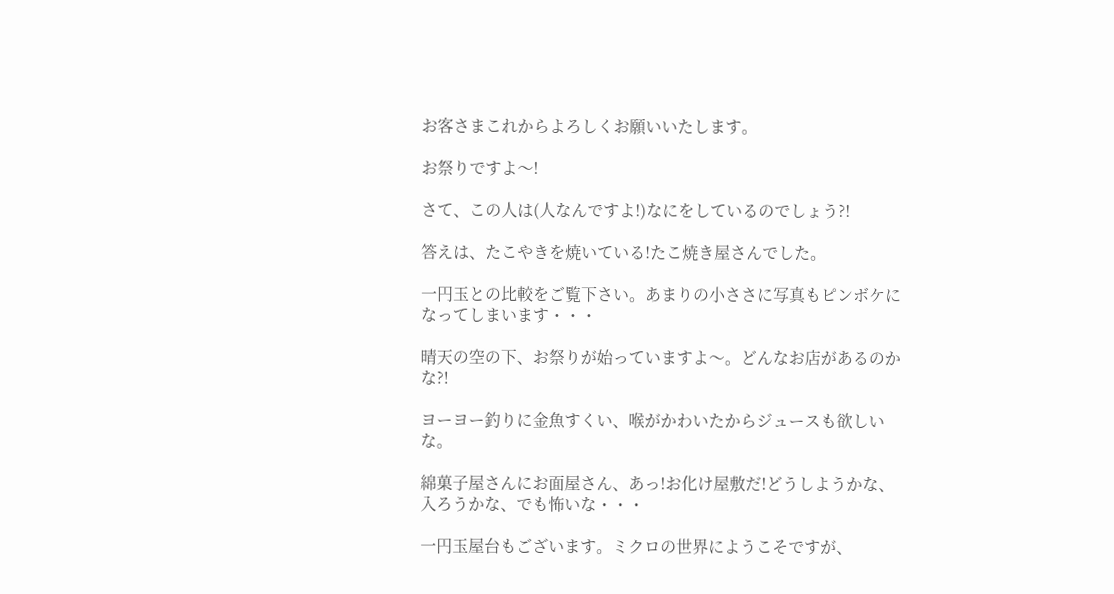お客さまこれからよろしくお願いいたします。

お祭りですよ〜!

さて、この人は(人なんですよ!)なにをしているのでしょう?!

答えは、たこやきを焼いている!たこ焼き屋さんでした。

一円玉との比較をご覧下さい。あまりの小ささに写真もピンボケになってしまいます・・・

晴天の空の下、お祭りが始っていますよ〜。どんなお店があるのかな?!

ヨーヨー釣りに金魚すくい、喉がかわいたからジュースも欲しいな。

綿菓子屋さんにお面屋さん、あっ!お化け屋敷だ!どうしようかな、入ろうかな、でも怖いな・・・

一円玉屋台もございます。ミクロの世界にようこそですが、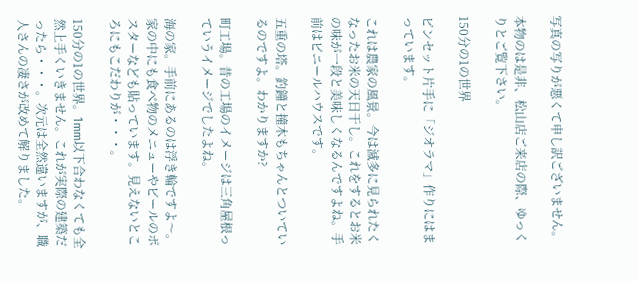写真の写りが悪くて申し訳ございません。

本物のは是非、松山店ご来店の際、ゆっくりとご覧下さい。

150分の1の世界

ピンセット片手に「ジオラマ」作りにはまっています。

これは農家の風景。今は滅多に見られたくなったお米の天日干し。これをするとお米の味が一段と美味しくなるんですよね。手前はビニールハウスです。

五重の塔。釣鐘と撞木もちゃんとついているのですよ。わかりますか?

町工場。昔の工場のイメージは三角屋根っていうイメージでしたよね。

海の家。手前にあるのは浮き輪ですよ〜。家の中にも食べ物のメニューやビールのポスターなども貼っています。見えないところにもこだわりが・・・。

150分の1の世界。1mm以下合わなくても全然上手くいきません。これが実際の建築だったら・・・。次元は全然違いますが、職人さんの凄さが改めて解りました。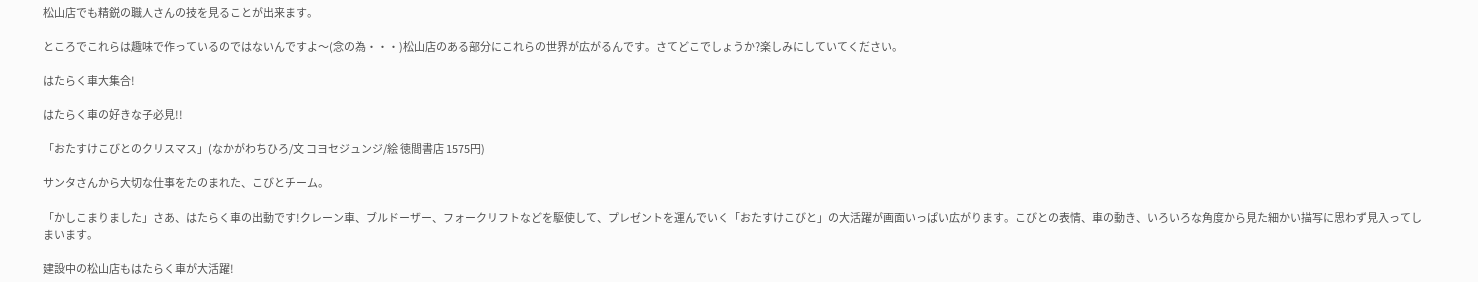松山店でも精鋭の職人さんの技を見ることが出来ます。

ところでこれらは趣味で作っているのではないんですよ〜(念の為・・・)松山店のある部分にこれらの世界が広がるんです。さてどこでしょうか?楽しみにしていてください。

はたらく車大集合!

はたらく車の好きな子必見!!

「おたすけこびとのクリスマス」(なかがわちひろ/文 コヨセジュンジ/絵 徳間書店 1575円)

サンタさんから大切な仕事をたのまれた、こびとチーム。

「かしこまりました」さあ、はたらく車の出動です!クレーン車、ブルドーザー、フォークリフトなどを駆使して、プレゼントを運んでいく「おたすけこびと」の大活躍が画面いっぱい広がります。こびとの表情、車の動き、いろいろな角度から見た細かい描写に思わず見入ってしまいます。

建設中の松山店もはたらく車が大活躍!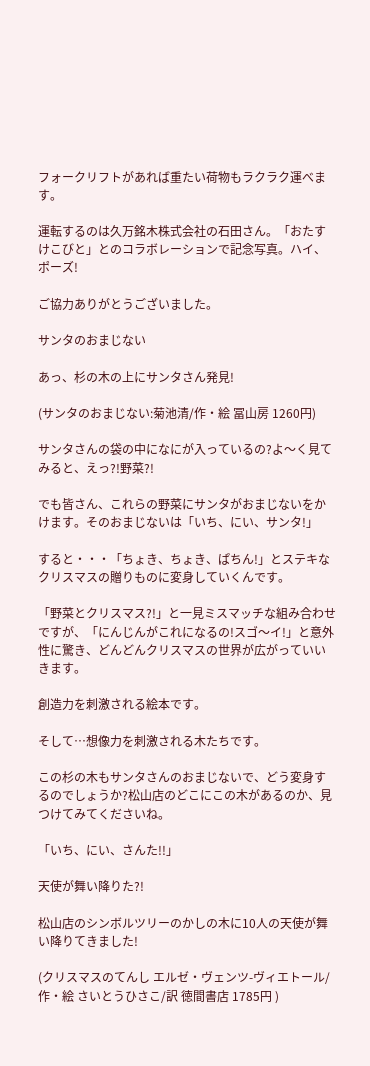フォークリフトがあれば重たい荷物もラクラク運べます。

運転するのは久万銘木株式会社の石田さん。「おたすけこびと」とのコラボレーションで記念写真。ハイ、ポーズ!

ご協力ありがとうございました。

サンタのおまじない

あっ、杉の木の上にサンタさん発見!

(サンタのおまじない:菊池清/作・絵 冨山房 1260円)

サンタさんの袋の中になにが入っているの?よ〜く見てみると、えっ?!野菜?!

でも皆さん、これらの野菜にサンタがおまじないをかけます。そのおまじないは「いち、にい、サンタ!」

すると・・・「ちょき、ちょき、ぱちん!」とステキなクリスマスの贈りものに変身していくんです。

「野菜とクリスマス?!」と一見ミスマッチな組み合わせですが、「にんじんがこれになるの!スゴ〜イ!」と意外性に驚き、どんどんクリスマスの世界が広がっていいきます。

創造力を刺激される絵本です。

そして…想像力を刺激される木たちです。

この杉の木もサンタさんのおまじないで、どう変身するのでしょうか?松山店のどこにこの木があるのか、見つけてみてくださいね。

「いち、にい、さんた!!」

天使が舞い降りた?!

松山店のシンボルツリーのかしの木に10人の天使が舞い降りてきました!

(クリスマスのてんし エルゼ・ヴェンツ-ヴィエトール/作・絵 さいとうひさこ/訳 徳間書店 1785円 )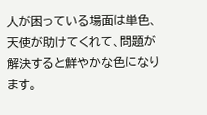人が困っている場面は単色、天使が助けてくれて、問題が解決すると鮮やかな色になります。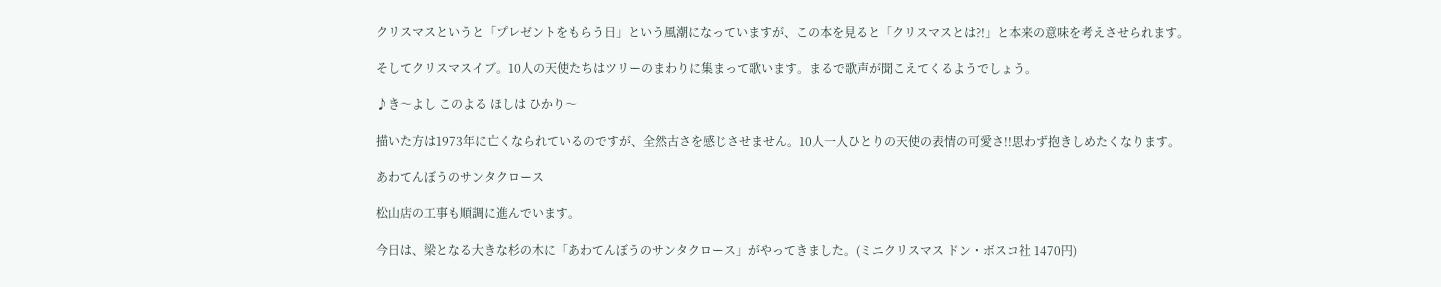クリスマスというと「プレゼントをもらう日」という風潮になっていますが、この本を見ると「クリスマスとは?!」と本来の意味を考えさせられます。

そしてクリスマスイブ。10人の天使たちはツリーのまわりに集まって歌います。まるで歌声が聞こえてくるようでしょう。

♪き〜よし このよる ほしは ひかり〜

描いた方は1973年に亡くなられているのですが、全然古さを感じさせません。10人一人ひとりの天使の表情の可愛さ!!思わず抱きしめたくなります。

あわてんぼうのサンタクロース

松山店の工事も順調に進んでいます。

今日は、梁となる大きな杉の木に「あわてんぼうのサンタクロース」がやってきました。(ミニクリスマス ドン・ボスコ社 1470円)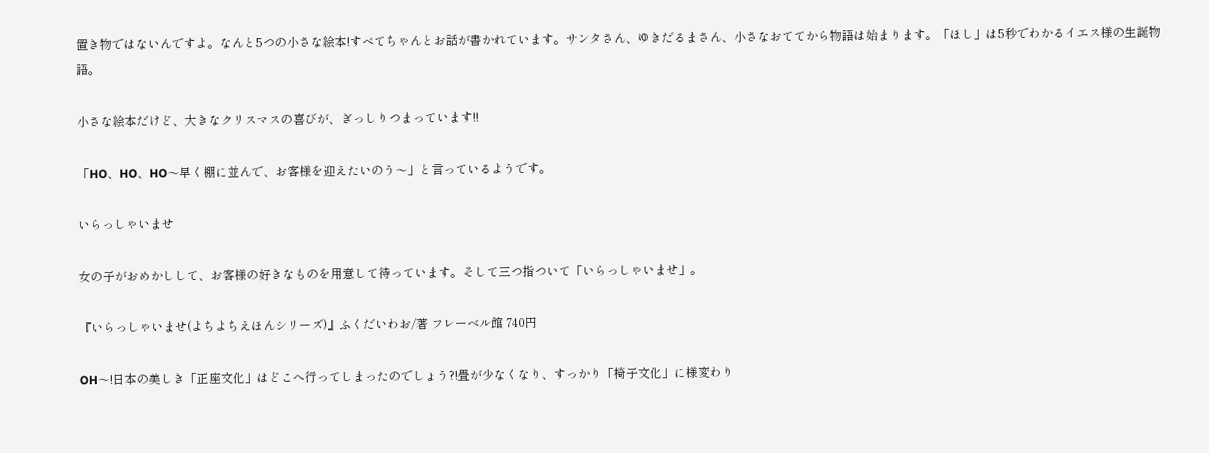置き物ではないんですよ。なんと5つの小さな絵本!すべてちゃんとお話が書かれています。サンタさん、ゆきだるまさん、小さなおててから物語は始まります。「ほし」は5秒でわかるイエス様の生誕物語。

小さな絵本だけど、大きなクリスマスの喜びが、ぎっしりつまっています!!

「HO、HO、HO〜早く棚に並んで、お客様を迎えたいのう〜」と言っているようです。

いらっしゃいませ

女の子がおめかしして、お客様の好きなものを用意して待っています。そして三つ指ついて「いらっしゃいませ」。

『いらっしゃいませ(よちよちえほんシリーズ)』ふくだいわお/著 フレーベル館 740円

OH〜!日本の美しき「正座文化」はどこへ行ってしまったのでしょう?!畳が少なくなり、すっかり「椅子文化」に様変わり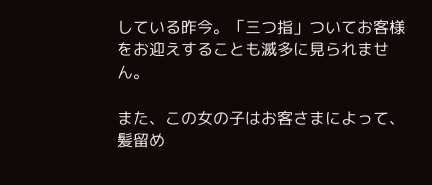している昨今。「三つ指」ついてお客様をお迎えすることも滅多に見られません。

また、この女の子はお客さまによって、髪留め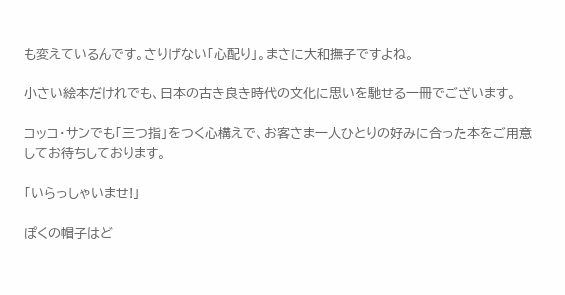も変えているんです。さりげない「心配り」。まさに大和撫子ですよね。

小さい絵本だけれでも、日本の古き良き時代の文化に思いを馳せる一冊でございます。

コッコ・サンでも「三つ指」をつく心構えで、お客さま一人ひとりの好みに合った本をご用意してお待ちしております。

「いらっしゃいませ!」

ぽくの帽子はど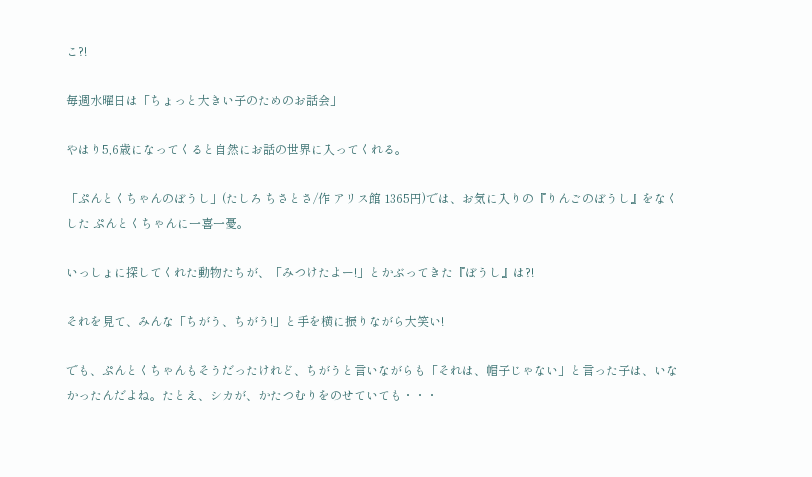こ?!

毎週水曜日は「ちょっと大きい子のためのお話会」

やはり5,6歳になってくると自然にお話の世界に入ってくれる。

「ぷんとくちゃんのぼうし」(たしろ ちさとさ/作 アリス館 1365円)では、お気に入りの『りんごのぼうし』をなくした ぷんとくちゃんに一喜一憂。

いっしょに探してくれた動物たちが、「みつけたよー!」とかぶってきた『ぼうし』は?!

それを見て、みんな「ちがう、ちがう!」と手を横に振りながら大笑い!

でも、ぷんとくちゃんもそうだったけれど、ちがうと言いながらも「それは、帽子じゃない」と言った子は、いなかったんだよね。たとえ、シカが、かたつむりをのせていても・・・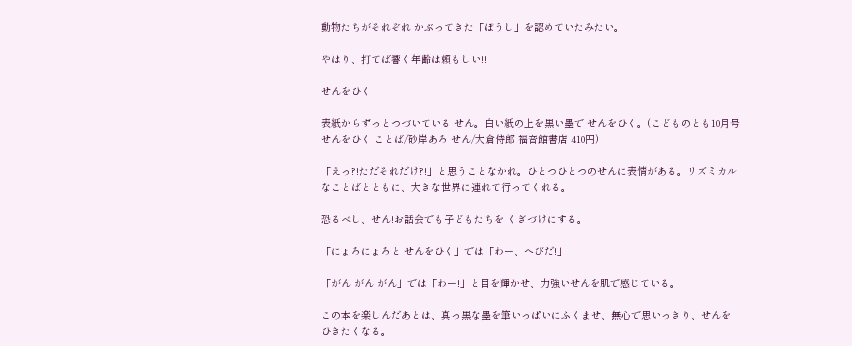動物たちがそれぞれ かぶってきた「ぼうし」を認めていたみたい。

やはり、打てば響く年齢は頼もしい!!

せんをひく

表紙からずっとつづいている せん。白い紙の上を黒い墨で せんをひく。(こどものとも10月号 せんをひく ことば/砂岸あろ せん/大倉侍郎 福音館書店 410円)

「えっ?!ただそれだけ?!」と思うことなかれ。ひとつひとつのせんに表情がある。リズミカルなことばとともに、大きな世界に連れて行ってくれる。

恐るべし、せん!お話会でも子どもたちを くぎづけにする。

「にょろにょろと せんをひく」では「わー、へびだ!」

「がん がん がん」では「わー!」と目を輝かせ、力強いせんを肌で感じている。

この本を楽しんだあとは、真っ黒な墨を筆いっぱいにふくませ、無心で思いっきり、せんをひきたくなる。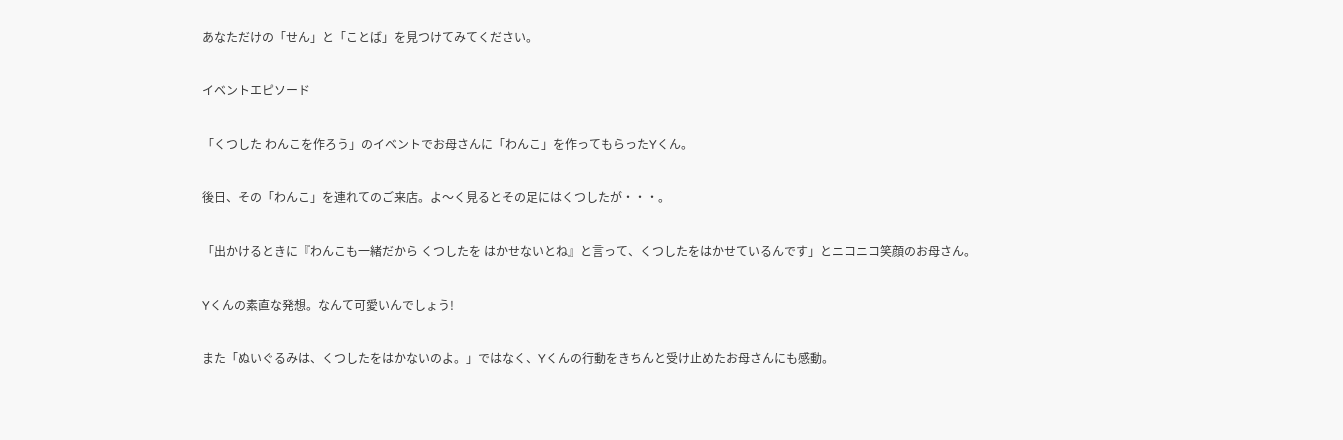あなただけの「せん」と「ことば」を見つけてみてください。

イベントエピソード

「くつした わんこを作ろう」のイベントでお母さんに「わんこ」を作ってもらったYくん。

後日、その「わんこ」を連れてのご来店。よ〜く見るとその足にはくつしたが・・・。

「出かけるときに『わんこも一緒だから くつしたを はかせないとね』と言って、くつしたをはかせているんです」とニコニコ笑顔のお母さん。

Yくんの素直な発想。なんて可愛いんでしょう!

また「ぬいぐるみは、くつしたをはかないのよ。」ではなく、Yくんの行動をきちんと受け止めたお母さんにも感動。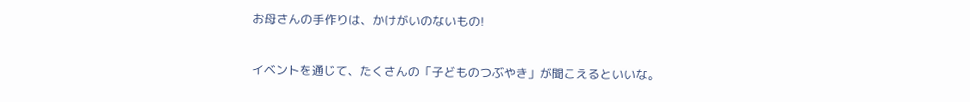お母さんの手作りは、かけがいのないもの!

イベントを通じて、たくさんの「子どものつぶやき」が聞こえるといいな。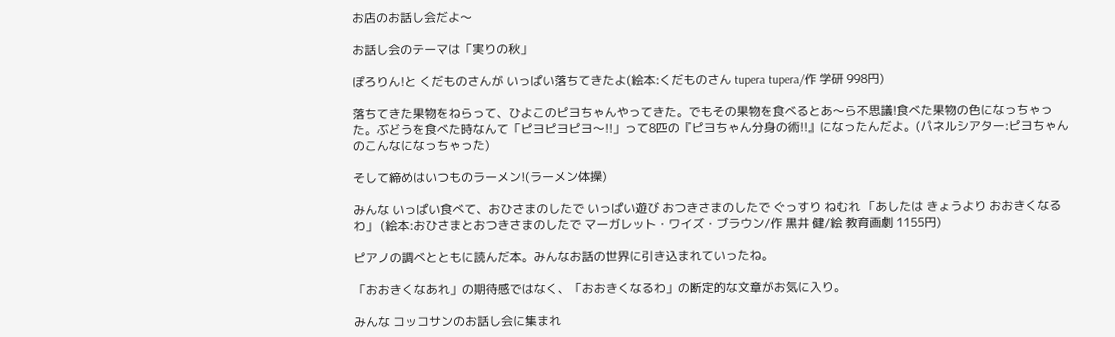お店のお話し会だよ〜

お話し会のテーマは「実りの秋」

ぽろりん!と くだものさんが いっぱい落ちてきたよ(絵本:くだものさん tupera tupera/作 学研 998円)

落ちてきた果物をねらって、ひよこのピヨちゃんやってきた。でもその果物を食べるとあ〜ら不思議!食べた果物の色になっちゃった。ぶどうを食べた時なんて「ピヨピヨピヨ〜!!」って8匹の『ピヨちゃん分身の術!!』になったんだよ。(パネルシアター:ピヨちゃんのこんなになっちゃった)

そして締めはいつものラーメン!(ラーメン体操)

みんな いっぱい食べて、おひさまのしたで いっぱい遊び おつきさまのしたで ぐっすり ねむれ 「あしたは きょうより おおきくなるわ」 (絵本:おひさまとおつきさまのしたで マーガレット・ワイズ・ブラウン/作 黒井 健/絵 教育画劇 1155円)

ピアノの調べとともに読んだ本。みんなお話の世界に引き込まれていったね。

「おおきくなあれ」の期待感ではなく、「おおきくなるわ」の断定的な文章がお気に入り。

みんな コッコサンのお話し会に集まれ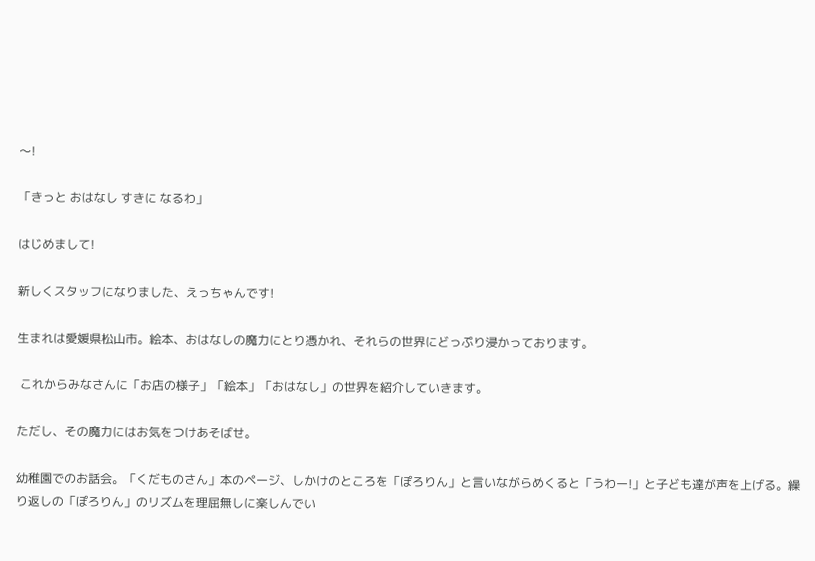〜!

「きっと おはなし すきに なるわ」

はじめまして!

新しくスタッフになりました、えっちゃんです!

生まれは愛媛県松山市。絵本、おはなしの魔力にとり憑かれ、それらの世界にどっぷり浸かっております。

 これからみなさんに「お店の様子」「絵本」「おはなし」の世界を紹介していきます。

ただし、その魔力にはお気をつけあそばせ。

幼稚園でのお話会。「くだものさん」本のページ、しかけのところを「ぽろりん」と言いながらめくると「うわー!」と子ども達が声を上げる。繰り返しの「ぽろりん」のリズムを理屈無しに楽しんでい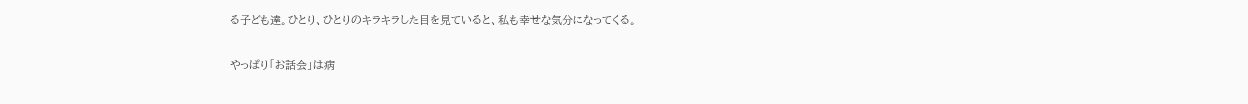る子ども達。ひとり、ひとりのキラキラした目を見ていると、私も幸せな気分になってくる。

やっぱり「お話会」は病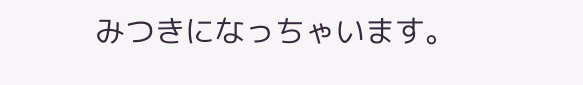みつきになっちゃいます。